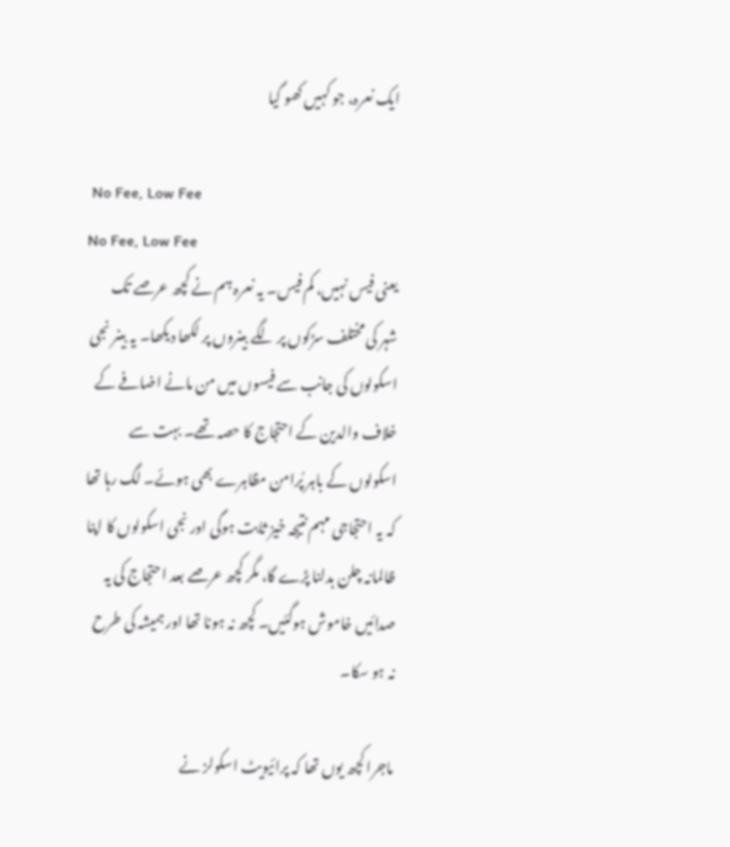ایک نعرہ، جو کہیں کھو گیا

 No Fee, Low Fee
No Fee, Low Fee
یعنی فیس نہیں، کم فیس۔ یہ نعرہ ہم نے کچھ عرصے تک شہر کی مختلف سڑکوں پر لگے بینروں پر لکھا دیکھا۔ یہ بینر نجی اسکولوں کی جانب سے فیسوں میں من مانے اضافے کے خلاف والدین کے احتجاج کا حصہ تھے۔ بہت سے اسکولوں کے باہر پُرامن مظاہرے بھی ہوئے۔ لگ رہا تھا کہ یہ احتجاجی مہم نتیجہ خیز ثابت ہوگی اور نجی اسکولوں کا اپنا ظالمانہ چلن بدلنا پڑے گا، مگر کچھ عرصے بعد احتجاج کی یہ صدائیں خاموش ہوگئیں۔ کچھ نہ ہونا تھا اور ہمیشہ کی طرح نہ ہو سکا۔

ماجرا کچھ یوں تھا کہ پرائیویٹ اسکولز نے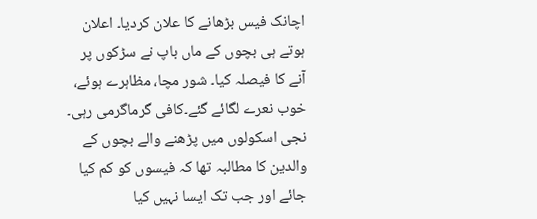اچانک فیس بڑھانے کا علان کردیا۔ اعلان ہوتے ہی بچوں کے ماں باپ نے سڑکوں پر آنے کا فیصلہ کیا۔ شور مچا، مظاہرے ہوئے، خوب نعرے لگائے گئے۔کافی گرماگرمی رہی۔ نجی اسکولوں میں پڑھنے والے بچوں کے والدین کا مطالبہ تھا کہ فیسوں کو کم کیا جائے اور جب تک ایسا نہیں کیا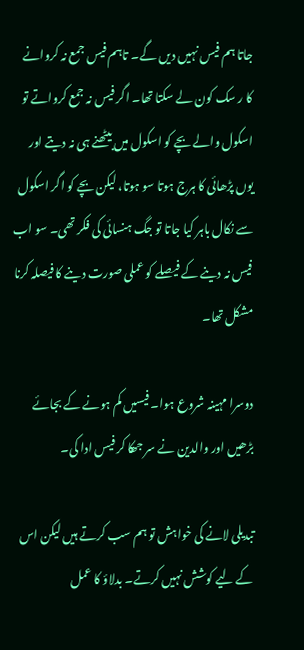جاتا ہم فیس نہیں دیں گے۔ تاہم فیس جمع نہ کروانے کا ر سک کون لے سکتا تھا۔ اگر فیس نہ جمع کرواتے تو اسکول والے بچے کو اسکول میں بیٹھنے ہی نہ دیتے اور یوں پڑھائی کا ہرج ہوتا سو ہوتا، لیکن بچے کو اگر اسکول سے نکال باہر کیا جاتا تو جگ ہنسائی کی فکر تھی۔ سو اب فیس نہ دینے کے فیصلے کو عملی صورت دینے کا فیصلہ کرنا مشکل تھا۔

دوسرا مہینہ شروع ہوا۔ فیسیں کم ہونے کے بجائے بڑھیں اور والدین نے سر جھکا کر فیس ادا کی۔

تبدیلی لانے کی خواہش تو ہم سب کرتے ہیں لیکن اس کے لیے کوشش نہیں کرتے۔ بدلاؤ کا عمل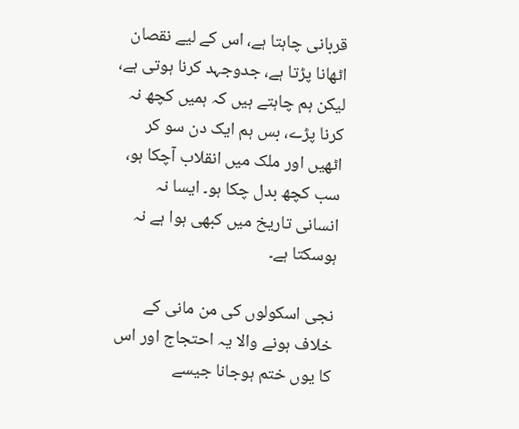قربانی چاہتا ہے، اس کے لیے نقصان اٹھانا پڑتا ہے، جدوجہد کرنا ہوتی ہے، لیکن ہم چاہتے ہیں کہ ہمیں کچھ نہ کرنا پڑے، بس ہم ایک دن سو کر اٹھیں اور ملک میں انقلاب آچکا ہو، سب کچھ بدل چکا ہو۔ ایسا نہ انسانی تاریخ میں کبھی ہوا ہے نہ ہوسکتا ہے۔

نجی اسکولوں کی من مانی کے خلاف ہونے والا یہ احتجاج اور اس کا یوں ختم ہوجانا جیسے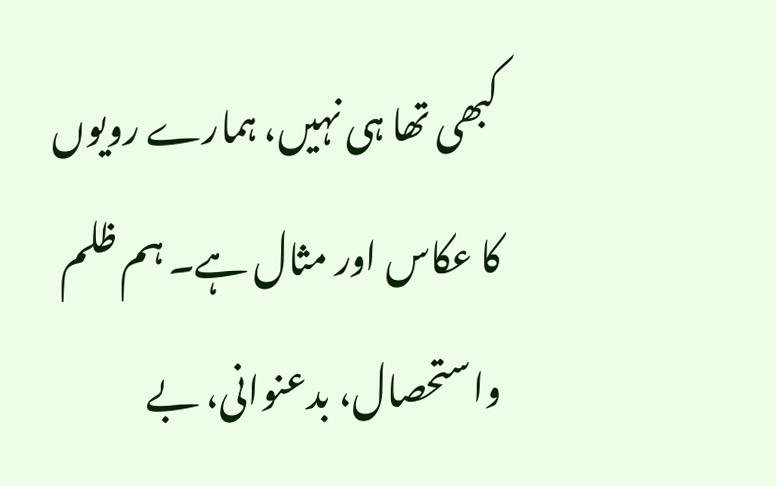کبھی تھا ہی نہیں، ہمارے رویوں کا عکاس اور مثال ہے۔ ہم ظلم واستحصال، بدعنوانی، بے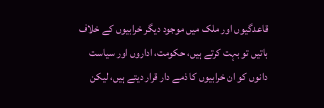قاعدگیوں اور ملک میں موجود دیگر خرابیوں کے خلاف باتیں تو بہت کرتے ہیں، حکومت، اداروں اور سیاست دانوں کو ان خرابیوں کا ذمے دار قرار دیتے ہیں، لیکن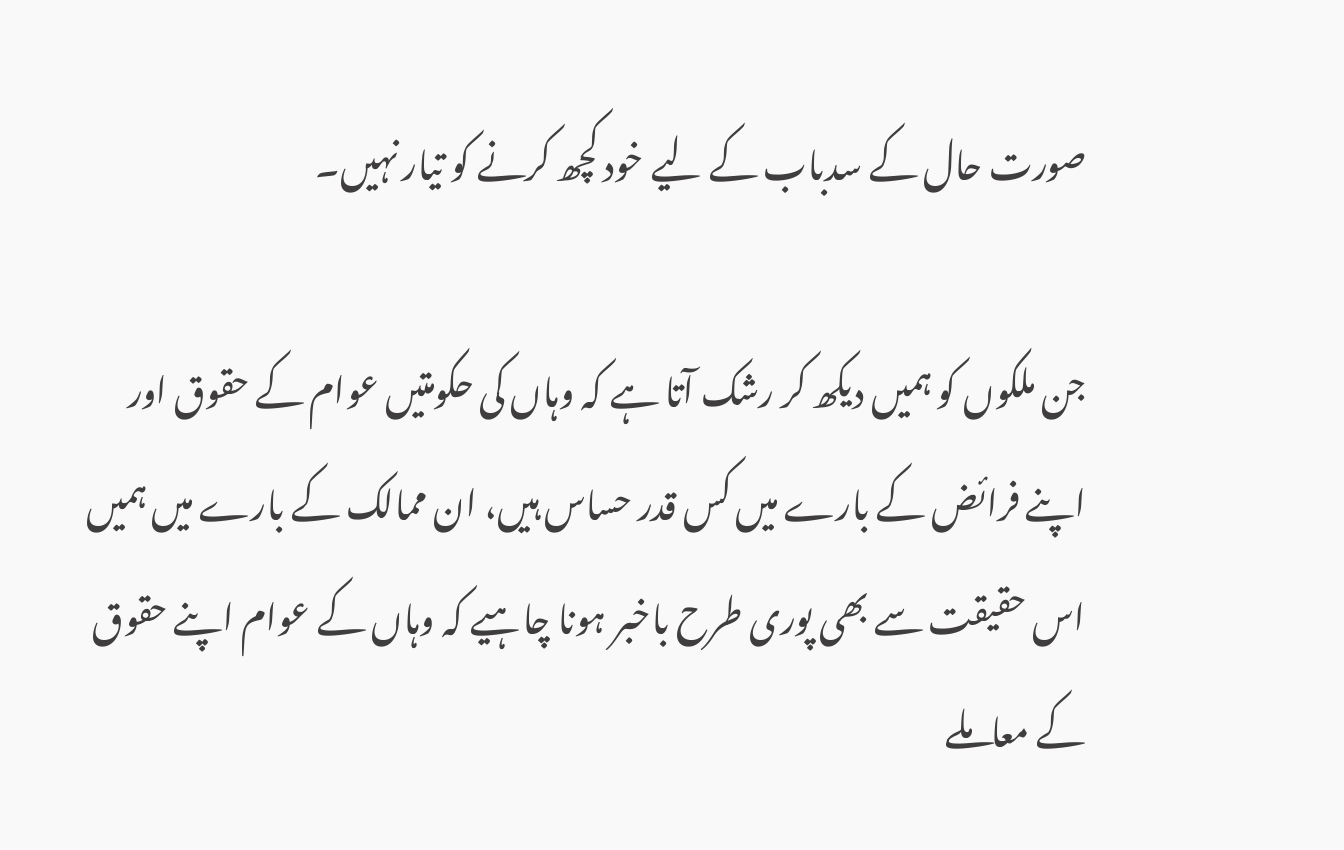صورت حال کے سدباب کے لیے خود کچھ کرنے کو تیار نہیں۔

جن ملکوں کو ہمیں دیکھ کر رشک آتا ہے کہ وہاں کی حکومتیں عوام کے حقوق اور اپنے فرائض کے بارے میں کس قدر حساس ہیں، ان ممالک کے بارے میں ہمیں اس حقیقت سے بھی پوری طرح باخبر ہونا چاہیے کہ وہاں کے عوام اپنے حقوق کے معاملے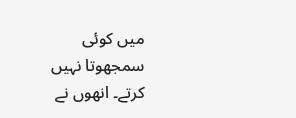میں کوئی سمجھوتا نہیں کرتے۔ انھوں نے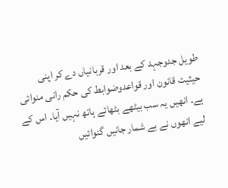طویل جدوجہد کے بعد اور قربانیاں دے کر اپنی حیثیت قانون اور قواعدوضوابط کی حکم رانی منوائی ہے۔ انھیں یہ سب بیٹھے بٹھائے ہاتھ نہیں آیا۔ اس کے لیے انھوں نے بے شمار جانیں گنوائیں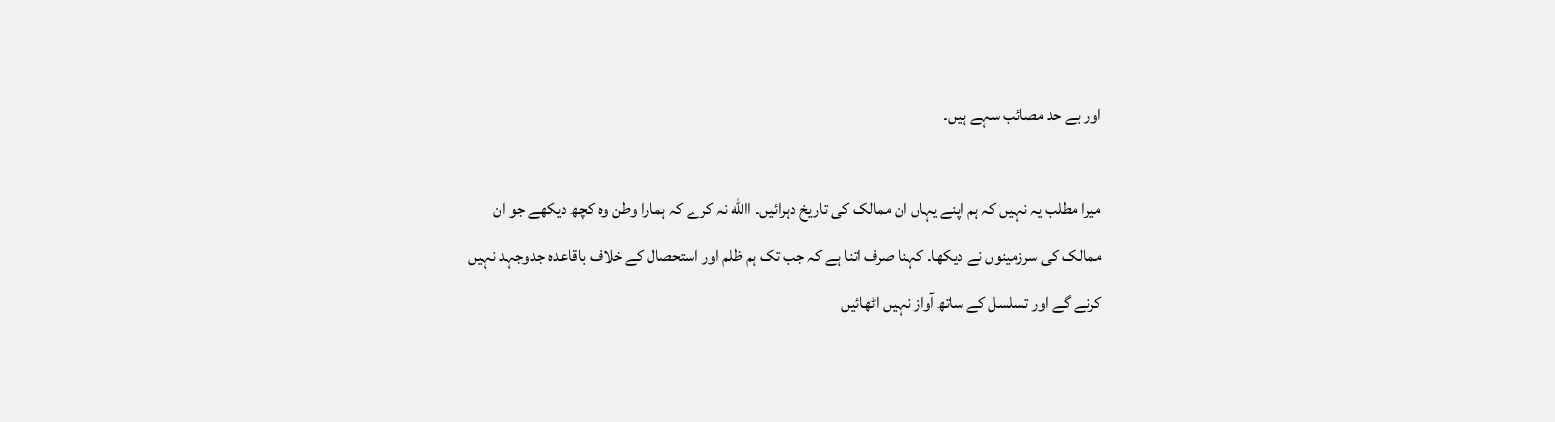اور بے حد مصائب سہے ہیں۔

میرا مطلب یہ نہیں کہ ہم اپنے یہاں ان ممالک کی تاریخ دہرائیں۔ االله نہ کرے کہ ہمارا وطن وہ کچھ دیکھے جو ان ممالک کی سرزمینوں نے دیکھا۔ کہنا صرف اتنا ہے کہ جب تک ہم ظلم اور استحصال کے خلاف باقاعدہ جدوجہد نہیں کرنے گے اور تسلسل کے ساتھ آواز نہیں اٹھائیں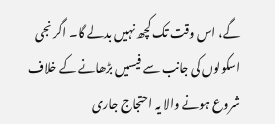گے، اس وقت تک کچھ نہیں بدلے گا۔ اگر نجی اسکولوں کی جانب سے فیسیں بڑھانے کے خلاف شروع ہونے والا یہ احتجاج جاری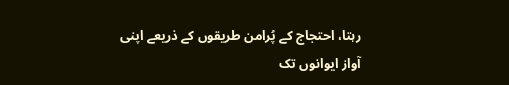رہتا، احتجاج کے پُرامن طریقوں کے ذریعے اپنی آواز ایوانوں تک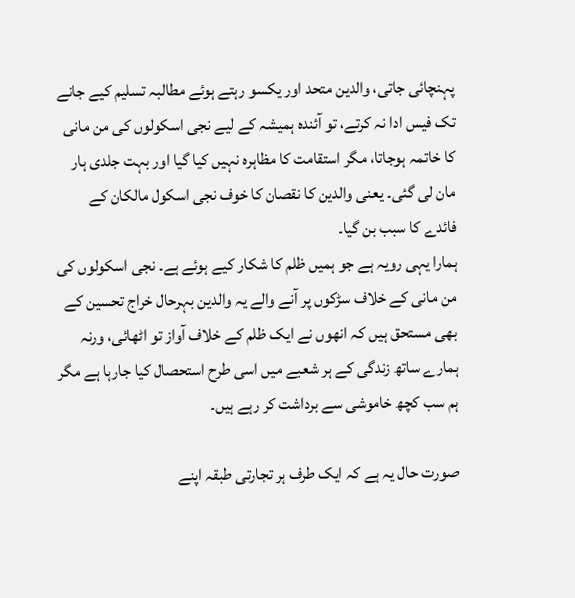پہنچائی جاتی، والدین متحد اور یکسو رہتے ہوئے مطالبہ تسلیم کیے جانے تک فیس ادا نہ کرتے، تو آئندہ ہمیشہ کے لیے نجی اسکولوں کی من مانی کا خاتمہ ہوجاتا، مگر استقامت کا مظاہرہ نہیں کیا گیا اور بہت جلدی ہار مان لی گئی۔ یعنی والدین کا نقصان کا خوف نجی اسکول مالکان کے فائدے کا سبب بن گیا۔
ہمارا یہی رویہ ہے جو ہمیں ظلم کا شکار کیے ہوئے ہے۔ نجی اسکولوں کی من مانی کے خلاف سڑکوں پر آنے والے یہ والدین بہرحال خراج تحسین کے بھی مستحق ہیں کہ انھوں نے ایک ظلم کے خلاف آواز تو اٹھائی، ورنہ ہمارے ساتھ زندگی کے ہر شعبے میں اسی طرح استحصال کیا جارہا ہے مگر ہم سب کچھ خاموشی سے برداشت کر رہے ہیں۔

صورت حال یہ ہے کہ ایک طرف ہر تجارتی طبقہ اپنے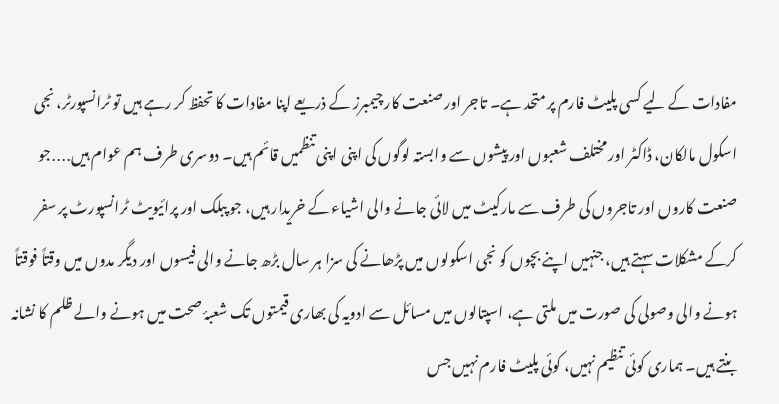مفادات کے لیے کسی پلیٹ فارم پر متحد ہے۔ تاجر اور صنعت کار چیمبرز کے ذریعے اپنا مفادات کا تحفظ کر رہے ہیں تو ٹرانسپورٹر، نجی اسکول مالکان، ڈاکٹر اور مختلف شعبوں اور پیشوں سے وابستہ لوگوں کی اپنی اپنی تنظمیں قائم ہیں۔ دوسری طرف ہم عوام ہیں․․․․جو صنعت کاروں اور تاجروں کی طرف سے مارکیٹ میں لائی جانے والی اشیاء کے خریدار ہیں، جو پبلک اور پرائیویٹ ٹرانسپورٹ پر سفر کرکے مشکلات سہتے ہیں، جنہیں اپنے بچوں کو نجی اسکولوں میں پڑھانے کی سزا ہر سال بڑھ جانے والی فیسوں اور دیگر مدوں میں وقتاً فوقتاً ہونے والی وصولی کی صورت میں ملتی ہے، اسپتالوں میں مسائل سے ادویہ کی بھاری قیمتوں تک شعبۂ صحت میں ہونے والے ظلم کا نشانہ بنتے ہیں۔ ہماری کوئی تنظیم نہیں، کوئی پلیٹ فارم نہیں جس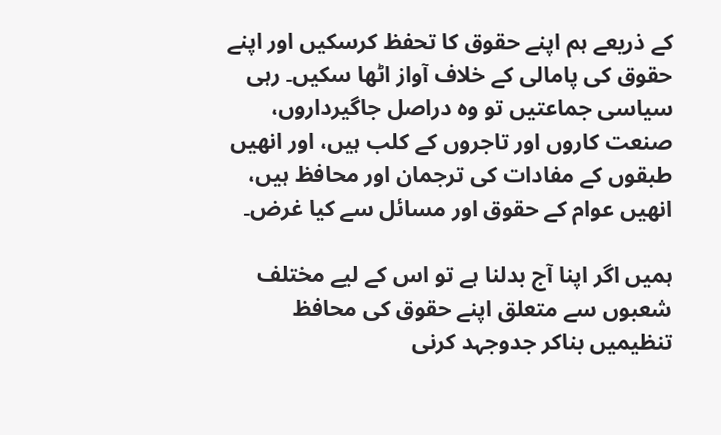کے ذریعے ہم اپنے حقوق کا تحفظ کرسکیں اور اپنے حقوق کی پامالی کے خلاف آواز اٹھا سکیں۔ رہی سیاسی جماعتیں تو وہ دراصل جاگیرداروں، صنعت کاروں اور تاجروں کے کلب ہیں، اور انھیں طبقوں کے مفادات کی ترجمان اور محافظ ہیں، انھیں عوام کے حقوق اور مسائل سے کیا غرض۔

ہمیں اگر اپنا آج بدلنا ہے تو اس کے لیے مختلف شعبوں سے متعلق اپنے حقوق کی محافظ تنظیمیں بناکر جدوجہد کرنی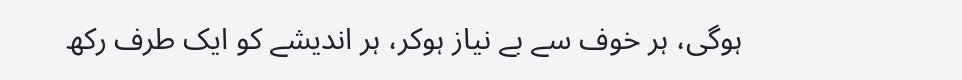ہوگی، ہر خوف سے بے نیاز ہوکر، ہر اندیشے کو ایک طرف رکھ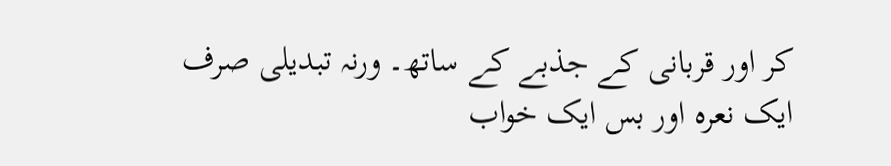کر اور قربانی کے جذبے کے ساتھ۔ ورنہ تبدیلی صرف ایک نعرہ اور بس ایک خواب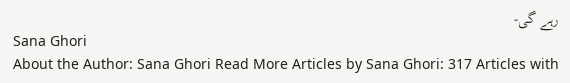رہے گی-
Sana Ghori
About the Author: Sana Ghori Read More Articles by Sana Ghori: 317 Articles with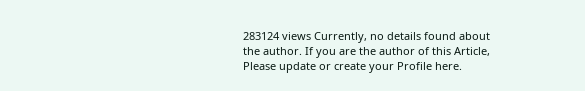283124 views Currently, no details found about the author. If you are the author of this Article, Please update or create your Profile here.